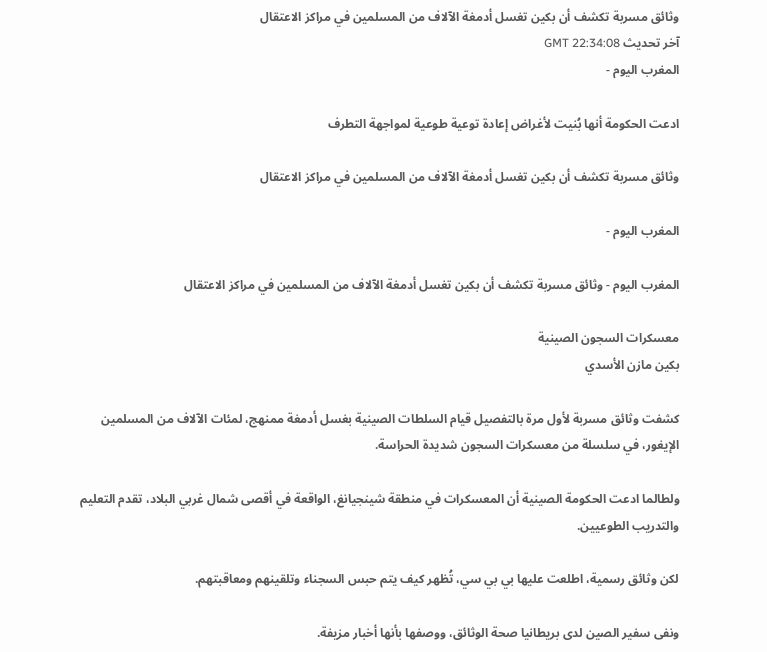وثائق مسربة تكشف أن بكين تغسل أدمغة الآلاف من المسلمين في مراكز الاعتقال
آخر تحديث GMT 22:34:08
المغرب اليوم -

ادعت الحكومة أنها بُنيت لأغراض إعادة توعية طوعية لمواجهة التطرف

وثائق مسربة تكشف أن بكين تغسل أدمغة الآلاف من المسلمين في مراكز الاعتقال

المغرب اليوم -

المغرب اليوم - وثائق مسربة تكشف أن بكين تغسل أدمغة الآلاف من المسلمين في مراكز الاعتقال

معسكرات السجون الصينية
بكين مازن الأسدي

كشفت وثائق مسربة لأول مرة بالتفصيل قيام السلطات الصينية بغسل أدمغة ممنهج، لمئات الآلاف من المسلمين الإيغور، في سلسلة من معسكرات السجون شديدة الحراسة.

ولطالما ادعت الحكومة الصينية أن المعسكرات في منطقة شينجيانغ، الواقعة في أقصى شمال غربي البلاد، تقدم التعليم والتدريب الطوعيين.

لكن وثائق رسمية، اطلعت عليها بي بي سي، تُظهر كيف يتم حبس السجناء وتلقينهم ومعاقبتهم.

ونفى سفير الصين لدى بريطانيا صحة الوثائق، ووصفها بأنها أخبار مزيفة.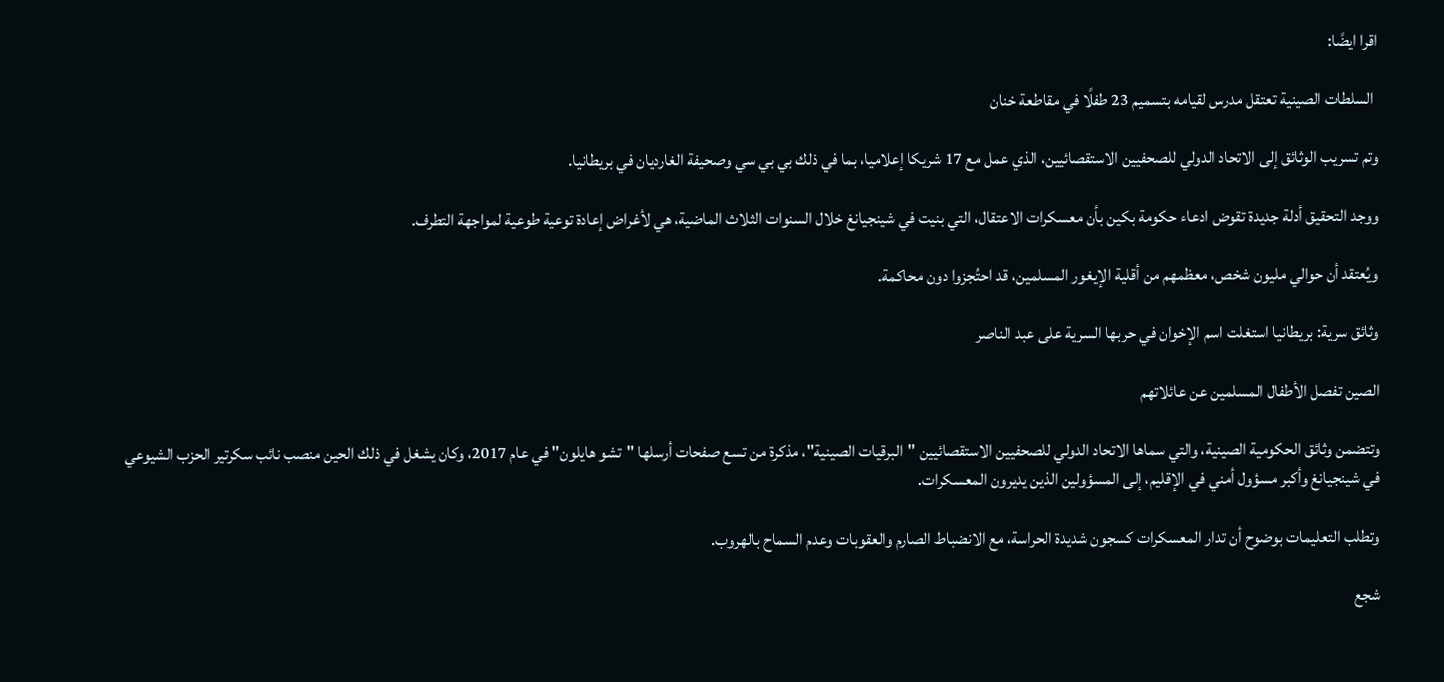اقرا ايضًا:

 السلطات الصينية تعتقل مدرس لقيامه بتسميم 23 طفلًا في مقاطعة خنان

وتم تسريب الوثائق إلى الاتحاد الدولي للصحفيين الاستقصائيين، الذي عمل مع 17 شريكا إعلاميا، بما في ذلك بي بي سي وصحيفة الغارديان في بريطانيا.

ووجد التحقيق أدلة جديدة تقوض ادعاء حكومة بكين بأن معسكرات الاعتقال، التي بنيت في شينجيانغ خلال السنوات الثلاث الماضية، هي لأغراض إعادة توعية طوعية لمواجهة التطرف.

ويُعتقد أن حوالي مليون شخص، معظمهم من أقلية الإيغور المسلمين، قد احتُجزوا دون محاكمة.

وثائق سرية: بريطانيا استغلت اسم الإخوان في حربها السرية على عبد الناصر

الصين تفصل الأطفال المسلمين عن عائلاتهم

وتتضمن وثائق الحكومية الصينية، والتي سماها الاتحاد الدولي للصحفيين الاستقصائيين "البرقيات الصينية"، مذكرة من تسع صفحات أرسلها "تشو هايلون" في عام 2017، وكان يشغل في ذلك الحين منصب نائب سكرتير الحزب الشيوعي في شينجيانغ وأكبر مسؤول أمني في الإقليم، إلى المسؤولين الذين يديرون المعسكرات.

وتطلب التعليمات بوضوح أن تدار المعسكرات كسجون شديدة الحراسة، مع الانضباط الصارم والعقوبات وعدم السماح بالهروب.

شجع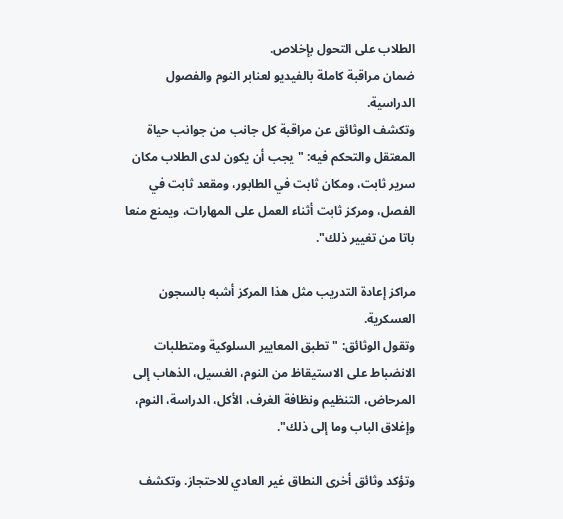الطلاب على التحول بإخلاص.
ضمان مراقبة كاملة بالفيديو لعنابر النوم والفصول الدراسية.
وتكشف الوثائق عن مراقبة كل جانب من جوانب حياة المعتقل والتحكم فيه: "يجب أن يكون لدى الطلاب مكان سرير ثابت، ومكان ثابت في الطابور، ومقعد ثابت في الفصل، ومركز ثابت أثناء العمل على المهارات، ويمنع منعا باتا من تغيير ذلك".

مراكز إعادة التدريب مثل هذا المركز أشبه بالسجون العسكرية.
وتقول الوثائق: "تطبق المعايير السلوكية ومتطلبات الانضباط على الاستيقاظ من النوم، الغسيل، الذهاب إلى المرحاض، التنظيم ونظافة الغرف، الأكل، الدراسة، النوم، وإغلاق الباب وما إلى ذلك".

وتؤكد وثائق أخرى النطاق غير العادي للاحتجاز. وتكشف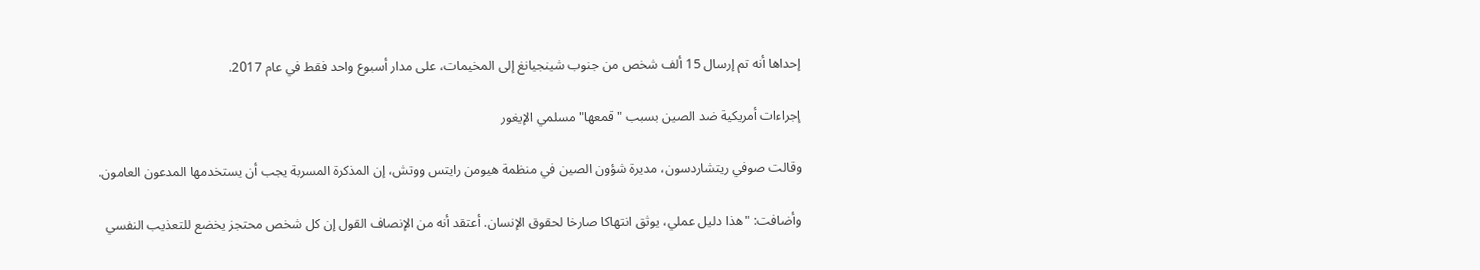إحداها أنه تم إرسال 15 ألف شخص من جنوب شينجيانغ إلى المخيمات، على مدار أسبوع واحد فقط في عام 2017.

إجراءات أمريكية ضد الصين بسبب "قمعها" مسلمي الإيغور

وقالت صوفي ريتشاردسون، مديرة شؤون الصين في منظمة هيومن رايتس ووتش، إن المذكرة المسربة يجب أن يستخدمها المدعون العامون.

وأضافت: "هذا دليل عملي، يوثق انتهاكا صارخا لحقوق الإنسان. أعتقد أنه من الإنصاف القول إن كل شخص محتجز يخضع للتعذيب النفسي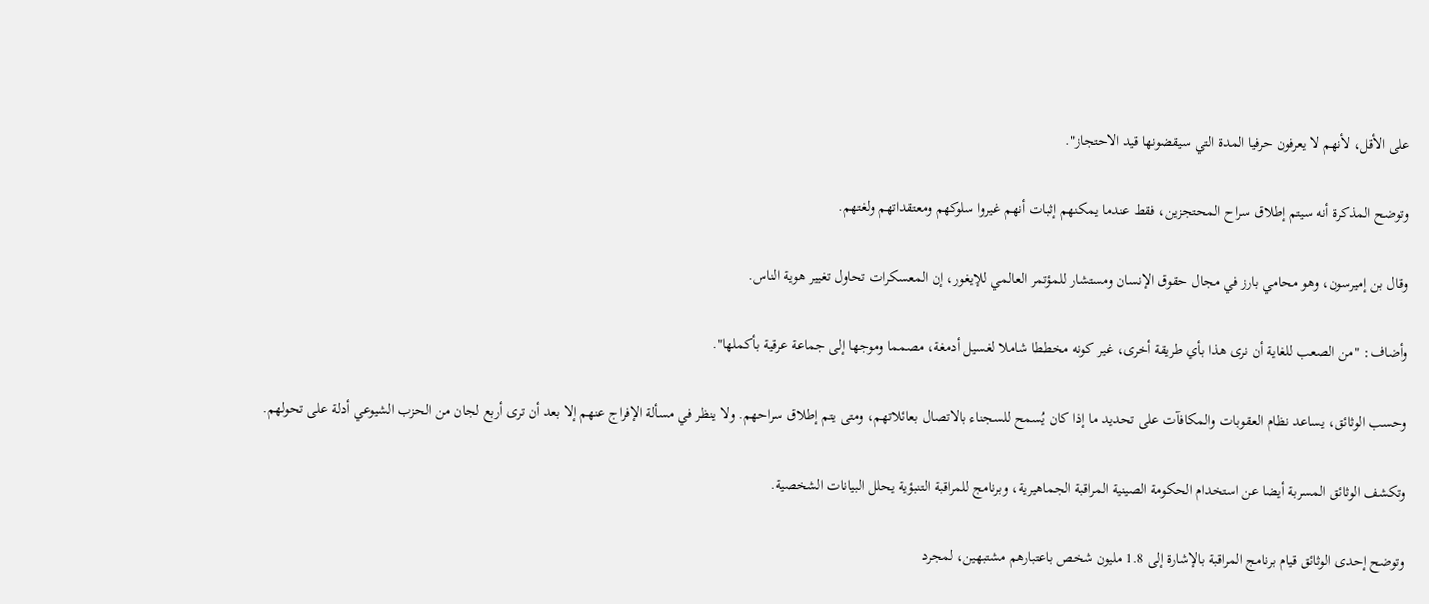على الأقل، لأنهم لا يعرفون حرفيا المدة التي سيقضونها قيد الاحتجاز".

وتوضح المذكرة أنه سيتم إطلاق سراح المحتجزين، فقط عندما يمكنهم إثبات أنهم غيروا سلوكهم ومعتقداتهم ولغتهم.

وقال بن إميرسون، وهو محامي بارز في مجال حقوق الإنسان ومستشار للمؤتمر العالمي للإيغور، إن المعسكرات تحاول تغيير هوية الناس.

وأضاف: "من الصعب للغاية أن نرى هذا بأي طريقة أخرى، غير كونه مخططا شاملا لغسيل أدمغة، مصمما وموجها إلى جماعة عرقية بأكملها".

وحسب الوثائق، يساعد نظام العقوبات والمكافآت على تحديد ما إذا كان يُسمح للسجناء بالاتصال بعائلاتهم، ومتى يتم إطلاق سراحهم. ولا ينظر في مسألة الإفراج عنهم إلا بعد أن ترى أربع لجان من الحزب الشيوعي أدلة على تحولهم.

وتكشف الوثائق المسربة أيضا عن استخدام الحكومة الصينية المراقبة الجماهيرية، وبرنامج للمراقبة التنبؤية يحلل البيانات الشخصية.

وتوضح إحدى الوثائق قيام برنامج المراقبة بالإشارة إلى 1.8 مليون شخص باعتبارهم مشتبهين، لمجرد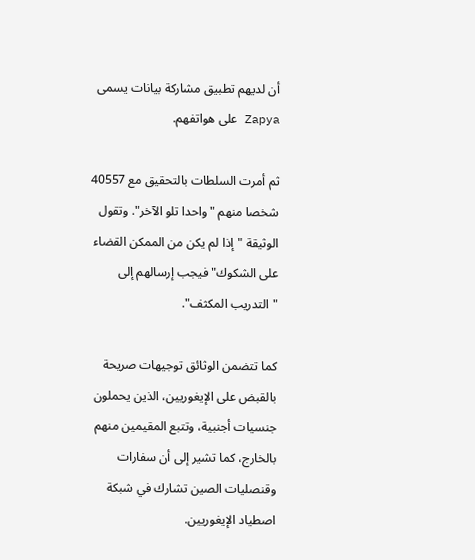أن لديهم تطبيق مشاركة بيانات يسمى Zapya على هواتفهم.

ثم أمرت السلطات بالتحقيق مع 40557 شخصا منهم "واحدا تلو الآخر". وتقول الوثيقة "إذا لم يكن من الممكن القضاء على الشكوك" فيجب إرسالهم إلى "التدريب المكثف".

كما تتضمن الوثائق توجيهات صريحة بالقبض على الإيغوريين، الذين يحملون جنسيات أجنبية، وتتبع المقيمين منهم بالخارج، كما تشير إلى أن سفارات وقنصليات الصين تشارك في شبكة اصطياد الإيغوريين.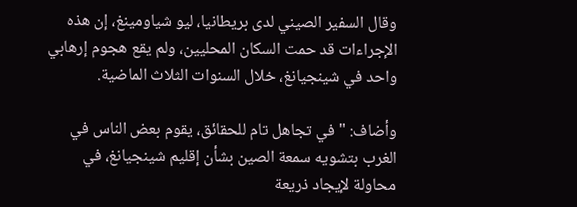وقال السفير الصيني لدى بريطانيا، ليو شياومينغ، إن هذه الإجراءات قد حمت السكان المحليين، ولم يقع هجوم إرهابي واحد في شينجيانغ، خلال السنوات الثلاث الماضية.

وأضاف: "في تجاهل تام للحقائق، يقوم بعض الناس في الغرب بتشويه سمعة الصين بشأن إقليم شينجيانغ، في محاولة لإيجاد ذريعة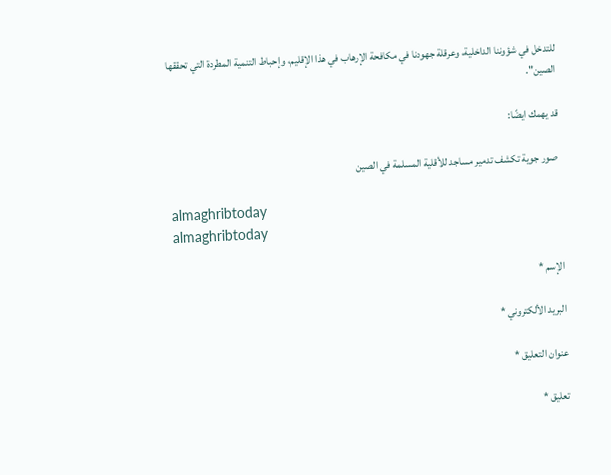للتدخل في شؤوننا الداخلية، وعرقلة جهودنا في مكافحة الإرهاب في هذا الإقليم، وإحباط التنمية المطردة التي تحققها الصين".

قد يهمك ايضًا:

 صور جوية تكشف تدمير مساجد للأقلية المسلمة في الصين

almaghribtoday
almaghribtoday

الإسم *

البريد الألكتروني *

عنوان التعليق *

تعليق *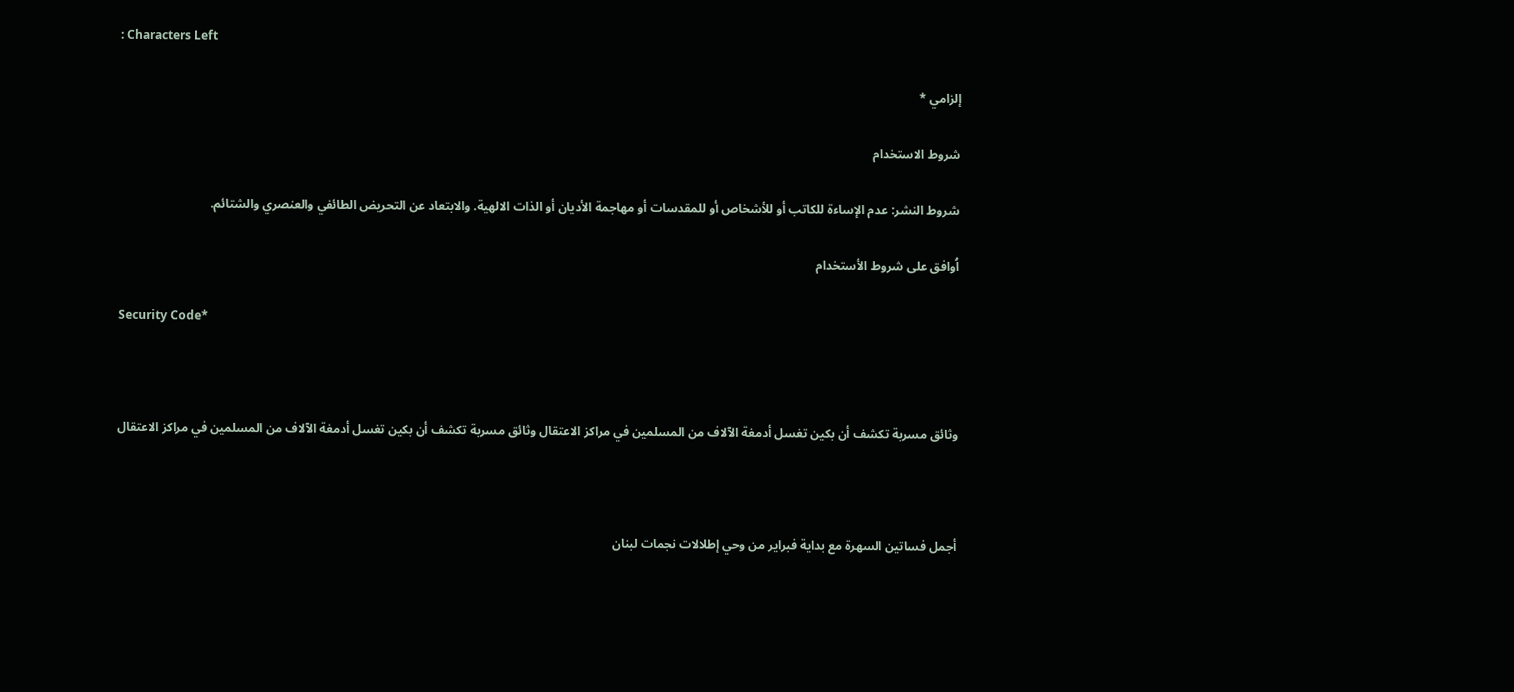: Characters Left

إلزامي *

شروط الاستخدام

شروط النشر: عدم الإساءة للكاتب أو للأشخاص أو للمقدسات أو مهاجمة الأديان أو الذات الالهية. والابتعاد عن التحريض الطائفي والعنصري والشتائم.

اُوافق على شروط الأستخدام

Security Code*



وثائق مسربة تكشف أن بكين تغسل أدمغة الآلاف من المسلمين في مراكز الاعتقال وثائق مسربة تكشف أن بكين تغسل أدمغة الآلاف من المسلمين في مراكز الاعتقال



أجمل فساتين السهرة مع بداية فبراير من وحي إطلالات نجمات لبنان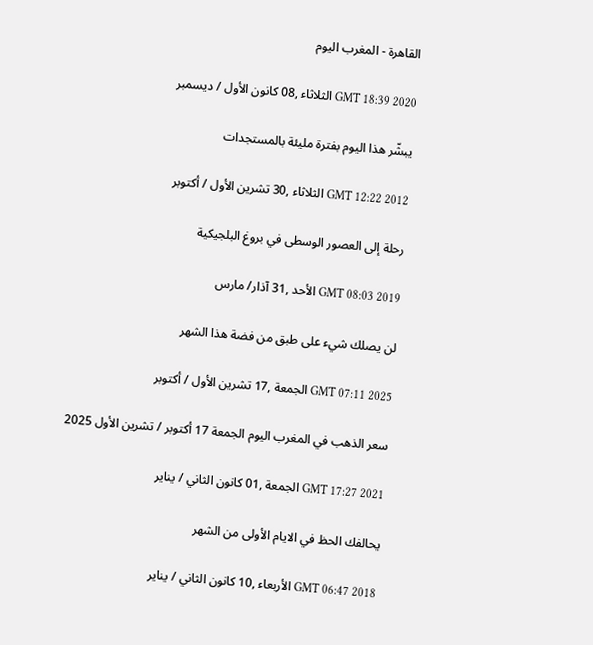القاهرة - المغرب اليوم

GMT 18:39 2020 الثلاثاء ,08 كانون الأول / ديسمبر

يبشّر هذا اليوم بفترة مليئة بالمستجدات

GMT 12:22 2012 الثلاثاء ,30 تشرين الأول / أكتوبر

رحلة إلى العصور الوسطى في بروغ البلجيكية

GMT 08:03 2019 الأحد ,31 آذار/ مارس

لن يصلك شيء على طبق من فضة هذا الشهر

GMT 07:11 2025 الجمعة ,17 تشرين الأول / أكتوبر

سعر الذهب في المغرب اليوم الجمعة 17 أكتوبر / تشرين الأول 2025

GMT 17:27 2021 الجمعة ,01 كانون الثاني / يناير

يحالفك الحظ في الايام الأولى من الشهر

GMT 06:47 2018 الأربعاء ,10 كانون الثاني / يناير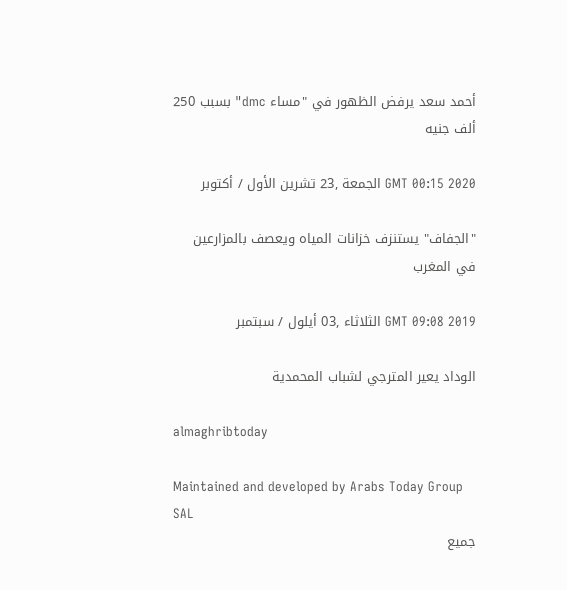أحمد سعد يرفض الظهور في "مساء dmc" بسبب 250 ألف جنيه

GMT 00:15 2020 الجمعة ,23 تشرين الأول / أكتوبر

"الجفاف" يستنزف خزانات المياه ويعصف بالمزارعين في المغرب

GMT 09:08 2019 الثلاثاء ,03 أيلول / سبتمبر

الوداد يعير المترجي لشباب المحمدية

almaghribtoday

Maintained and developed by Arabs Today Group SAL
جميع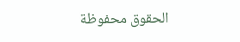الحقوق محفوظة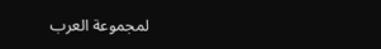لمجموعة العرب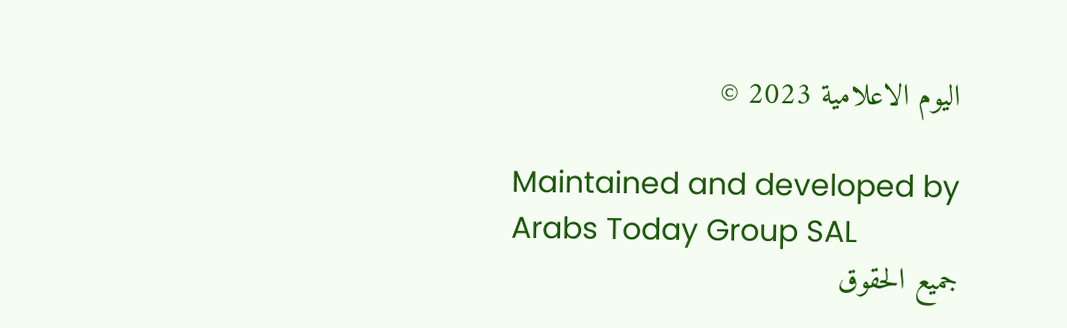اليوم الاعلامية 2023 ©

Maintained and developed by Arabs Today Group SAL
جميع الحقوق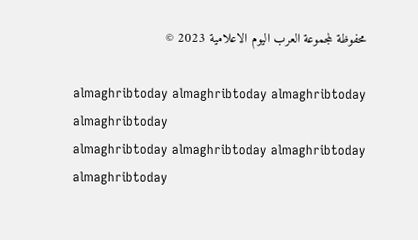محفوظة لمجموعة العرب اليوم الاعلامية 2023 ©

almaghribtoday almaghribtoday almaghribtoday almaghribtoday
almaghribtoday almaghribtoday almaghribtoday
almaghribtoday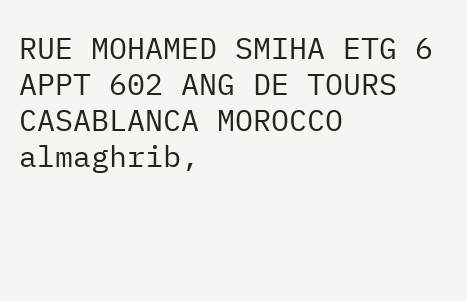RUE MOHAMED SMIHA ETG 6 APPT 602 ANG DE TOURS CASABLANCA MOROCCO
almaghrib,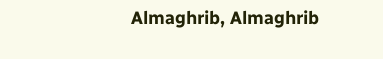Almaghrib, Almaghrib